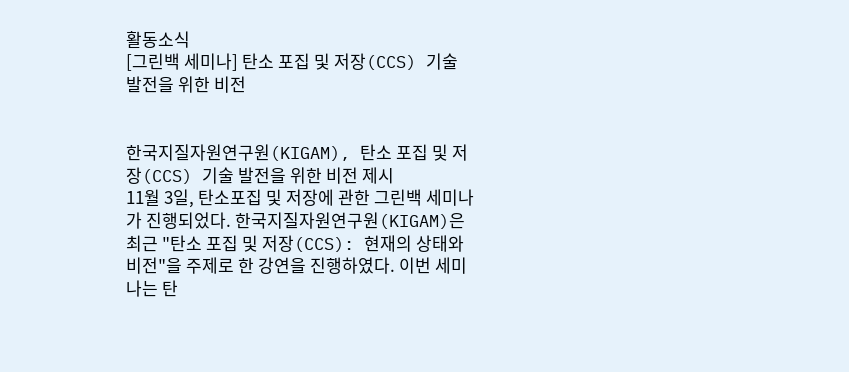활동소식
[그린백 세미나] 탄소 포집 및 저장(CCS) 기술 발전을 위한 비전


한국지질자원연구원(KIGAM), 탄소 포집 및 저장(CCS) 기술 발전을 위한 비전 제시
11월 3일, 탄소포집 및 저장에 관한 그린백 세미나가 진행되었다. 한국지질자원연구원(KIGAM)은 최근 "탄소 포집 및 저장(CCS): 현재의 상태와 비전"을 주제로 한 강연을 진행하였다. 이번 세미나는 탄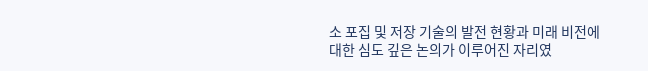소 포집 및 저장 기술의 발전 현황과 미래 비전에 대한 심도 깊은 논의가 이루어진 자리였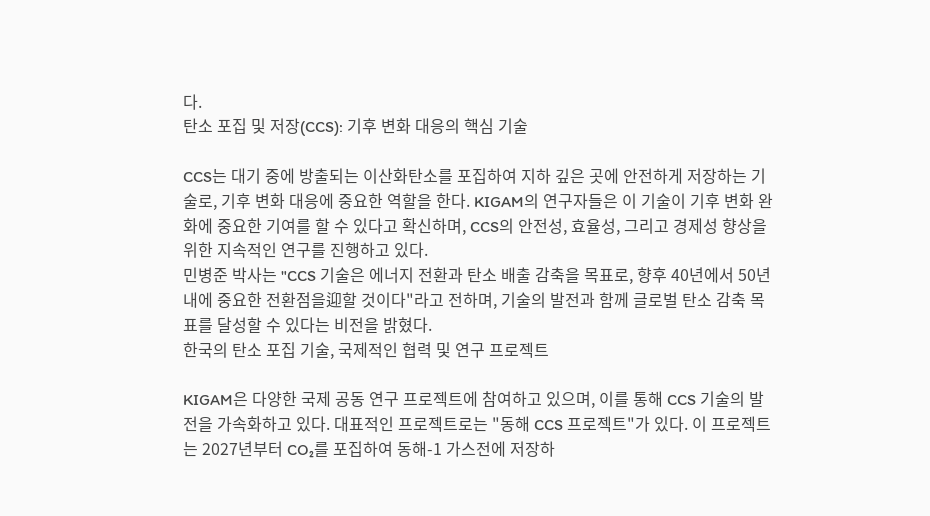다.
탄소 포집 및 저장(CCS): 기후 변화 대응의 핵심 기술

CCS는 대기 중에 방출되는 이산화탄소를 포집하여 지하 깊은 곳에 안전하게 저장하는 기술로, 기후 변화 대응에 중요한 역할을 한다. KIGAM의 연구자들은 이 기술이 기후 변화 완화에 중요한 기여를 할 수 있다고 확신하며, CCS의 안전성, 효율성, 그리고 경제성 향상을 위한 지속적인 연구를 진행하고 있다.
민병준 박사는 "CCS 기술은 에너지 전환과 탄소 배출 감축을 목표로, 향후 40년에서 50년 내에 중요한 전환점을迎할 것이다"라고 전하며, 기술의 발전과 함께 글로벌 탄소 감축 목표를 달성할 수 있다는 비전을 밝혔다.
한국의 탄소 포집 기술, 국제적인 협력 및 연구 프로젝트

KIGAM은 다양한 국제 공동 연구 프로젝트에 참여하고 있으며, 이를 통해 CCS 기술의 발전을 가속화하고 있다. 대표적인 프로젝트로는 "동해 CCS 프로젝트"가 있다. 이 프로젝트는 2027년부터 CO₂를 포집하여 동해-1 가스전에 저장하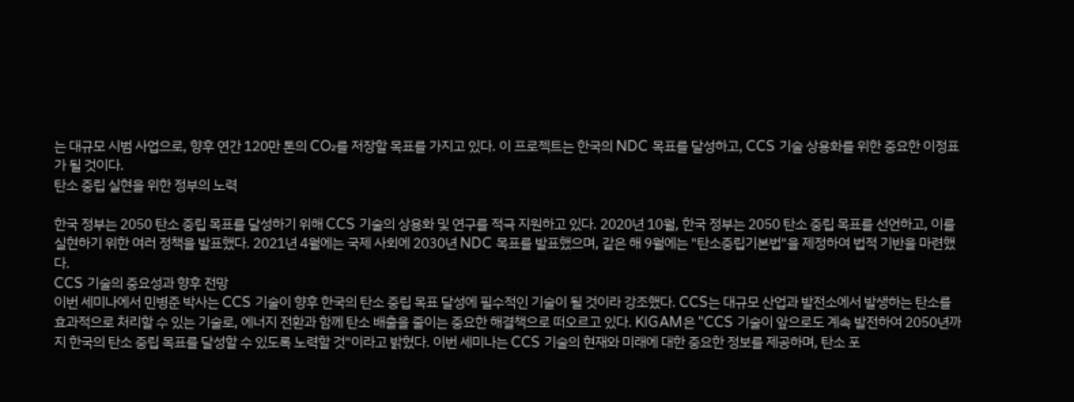는 대규모 시범 사업으로, 향후 연간 120만 톤의 CO₂를 저장할 목표를 가지고 있다. 이 프로젝트는 한국의 NDC 목표를 달성하고, CCS 기술 상용화를 위한 중요한 이정표가 될 것이다.
탄소 중립 실현을 위한 정부의 노력

한국 정부는 2050 탄소 중립 목표를 달성하기 위해 CCS 기술의 상용화 및 연구를 적극 지원하고 있다. 2020년 10월, 한국 정부는 2050 탄소 중립 목표를 선언하고, 이를 실현하기 위한 여러 정책을 발표했다. 2021년 4월에는 국제 사회에 2030년 NDC 목표를 발표했으며, 같은 해 9월에는 "탄소중립기본법"을 제정하여 법적 기반을 마련했다.
CCS 기술의 중요성과 향후 전망
이번 세미나에서 민병준 박사는 CCS 기술이 향후 한국의 탄소 중립 목표 달성에 필수적인 기술이 될 것이라 강조했다. CCS는 대규모 산업과 발전소에서 발생하는 탄소를 효과적으로 처리할 수 있는 기술로, 에너지 전환과 함께 탄소 배출을 줄이는 중요한 해결책으로 떠오르고 있다. KIGAM은 "CCS 기술이 앞으로도 계속 발전하여 2050년까지 한국의 탄소 중립 목표를 달성할 수 있도록 노력할 것"이라고 밝혔다. 이번 세미나는 CCS 기술의 현재와 미래에 대한 중요한 정보를 제공하며, 탄소 포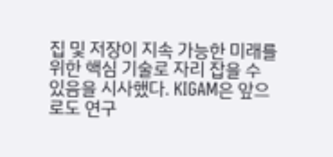집 및 저장이 지속 가능한 미래를 위한 핵심 기술로 자리 잡을 수 있음을 시사했다. KIGAM은 앞으로도 연구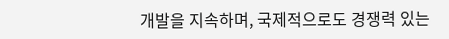개발을 지속하며, 국제적으로도 경쟁력 있는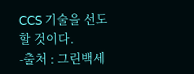CCS 기술을 선도할 것이다.
-출처 : 그린백세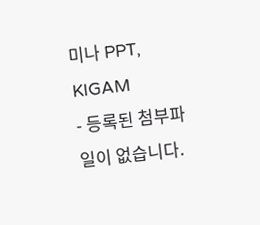미나 PPT, KIGAM
- 등록된 첨부파일이 없습니다.